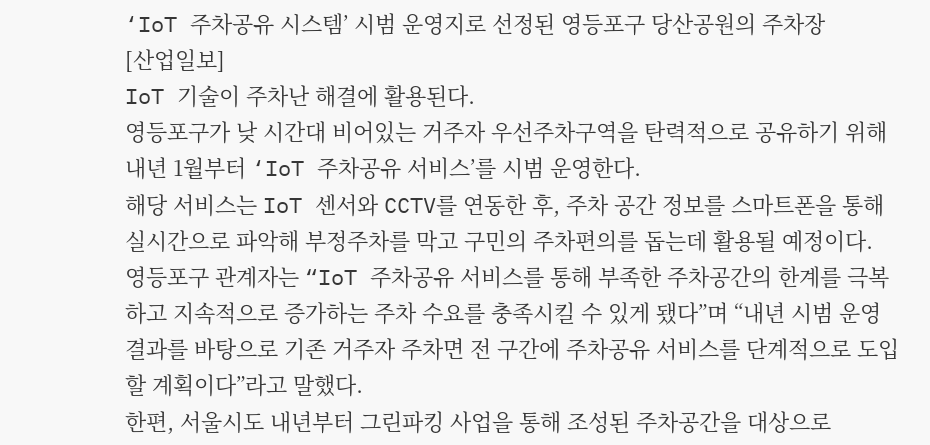‘IoT 주차공유 시스템’ 시범 운영지로 선정된 영등포구 당산공원의 주차장
[산업일보]
IoT 기술이 주차난 해결에 활용된다.
영등포구가 낮 시간대 비어있는 거주자 우선주차구역을 탄력적으로 공유하기 위해 내년 1월부터 ‘IoT 주차공유 서비스’를 시범 운영한다.
해당 서비스는 IoT 센서와 CCTV를 연동한 후, 주차 공간 정보를 스마트폰을 통해 실시간으로 파악해 부정주차를 막고 구민의 주차편의를 돕는데 활용될 예정이다.
영등포구 관계자는 “IoT 주차공유 서비스를 통해 부족한 주차공간의 한계를 극복하고 지속적으로 증가하는 주차 수요를 충족시킬 수 있게 됐다”며 “내년 시범 운영 결과를 바탕으로 기존 거주자 주차면 전 구간에 주차공유 서비스를 단계적으로 도입할 계획이다”라고 말했다.
한편, 서울시도 내년부터 그린파킹 사업을 통해 조성된 주차공간을 대상으로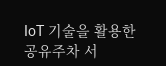IoT 기술을 활용한 공유주차 서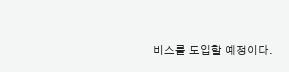비스를 도입할 예정이다.